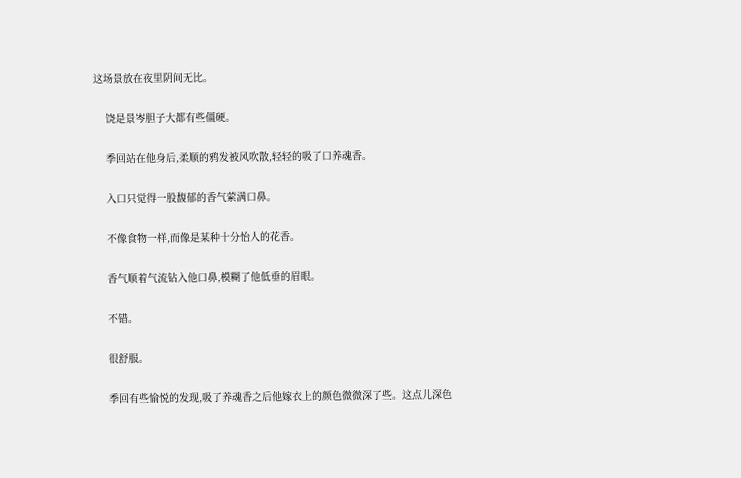这场景放在夜里阴间无比。

    饶是景岑胆子大都有些僵硬。

    季回站在他身后,柔顺的鸦发被风吹散,轻轻的吸了口养魂香。

    入口只觉得一股馥郁的香气萦满口鼻。

    不像食物一样,而像是某种十分怡人的花香。

    香气顺着气流钻入他口鼻,模糊了他低垂的眉眼。

    不错。

    很舒服。

    季回有些愉悦的发现,吸了养魂香之后他嫁衣上的颜色微微深了些。这点儿深色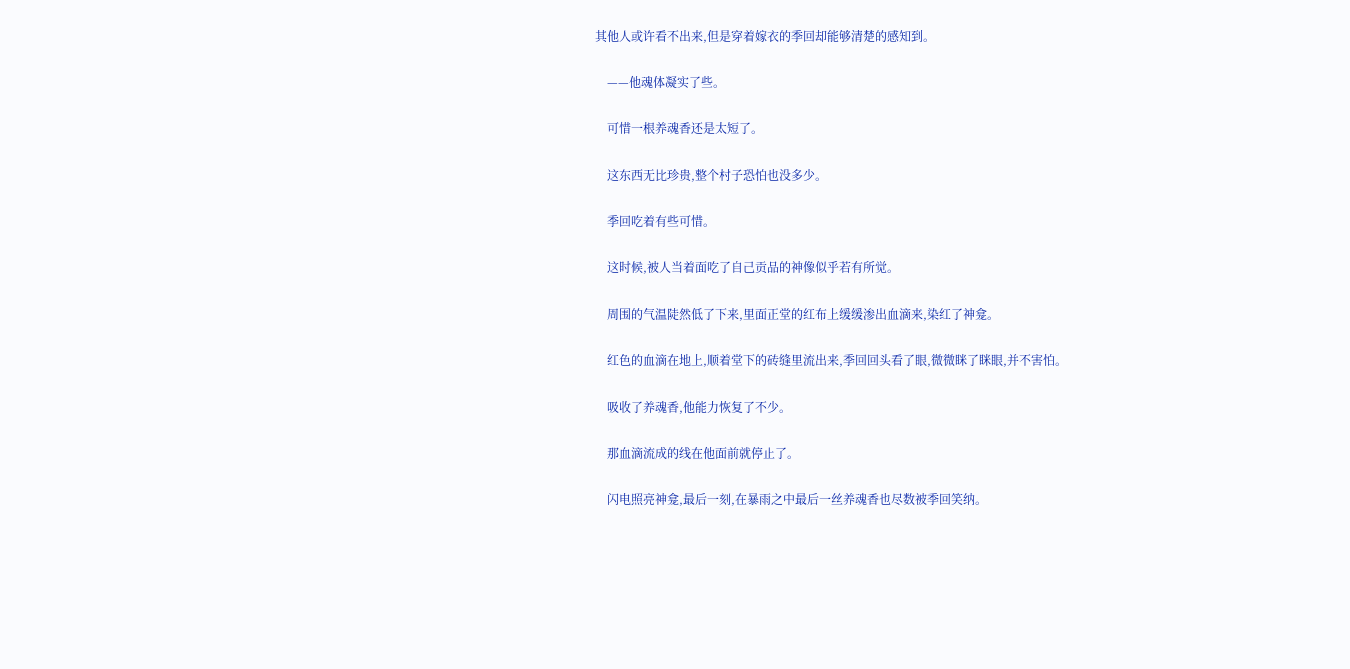其他人或许看不出来,但是穿着嫁衣的季回却能够清楚的感知到。

    ——他魂体凝实了些。

    可惜一根养魂香还是太短了。

    这东西无比珍贵,整个村子恐怕也没多少。

    季回吃着有些可惜。

    这时候,被人当着面吃了自己贡品的神像似乎若有所觉。

    周围的气温陡然低了下来,里面正堂的红布上缓缓渗出血滴来,染红了神龛。

    红色的血滴在地上,顺着堂下的砖缝里流出来,季回回头看了眼,微微眯了眯眼,并不害怕。

    吸收了养魂香,他能力恢复了不少。

    那血滴流成的线在他面前就停止了。

    闪电照亮神龛,最后一刻,在暴雨之中最后一丝养魂香也尽数被季回笑纳。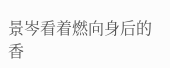景岑看着燃向身后的香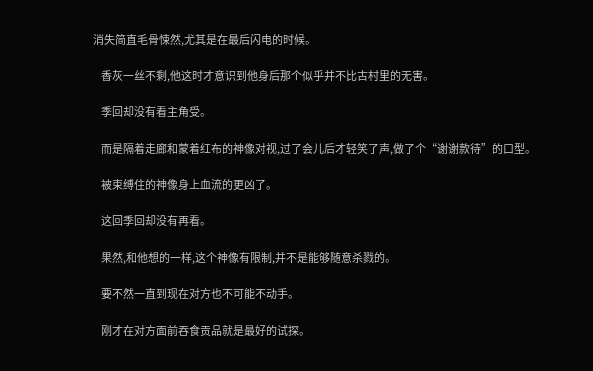消失简直毛骨悚然,尤其是在最后闪电的时候。

    香灰一丝不剩,他这时才意识到他身后那个似乎并不比古村里的无害。

    季回却没有看主角受。

    而是隔着走廊和蒙着红布的神像对视,过了会儿后才轻笑了声,做了个“谢谢款待”的口型。

    被束缚住的神像身上血流的更凶了。

    这回季回却没有再看。

    果然,和他想的一样,这个神像有限制,并不是能够随意杀戮的。

    要不然一直到现在对方也不可能不动手。

    刚才在对方面前吞食贡品就是最好的试探。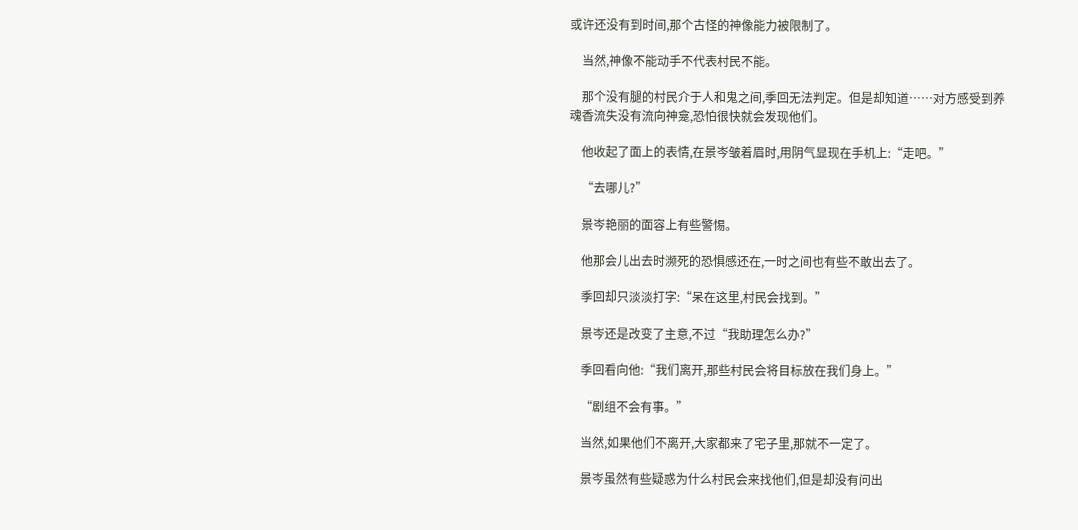或许还没有到时间,那个古怪的神像能力被限制了。

    当然,神像不能动手不代表村民不能。

    那个没有腿的村民介于人和鬼之间,季回无法判定。但是却知道……对方感受到养魂香流失没有流向神龛,恐怕很快就会发现他们。

    他收起了面上的表情,在景岑皱着眉时,用阴气显现在手机上:“走吧。”

    “去哪儿?”

    景岑艳丽的面容上有些警惕。

    他那会儿出去时濒死的恐惧感还在,一时之间也有些不敢出去了。

    季回却只淡淡打字:“呆在这里,村民会找到。”

    景岑还是改变了主意,不过“我助理怎么办?”

    季回看向他:“我们离开,那些村民会将目标放在我们身上。”

    “剧组不会有事。”

    当然,如果他们不离开,大家都来了宅子里,那就不一定了。

    景岑虽然有些疑惑为什么村民会来找他们,但是却没有问出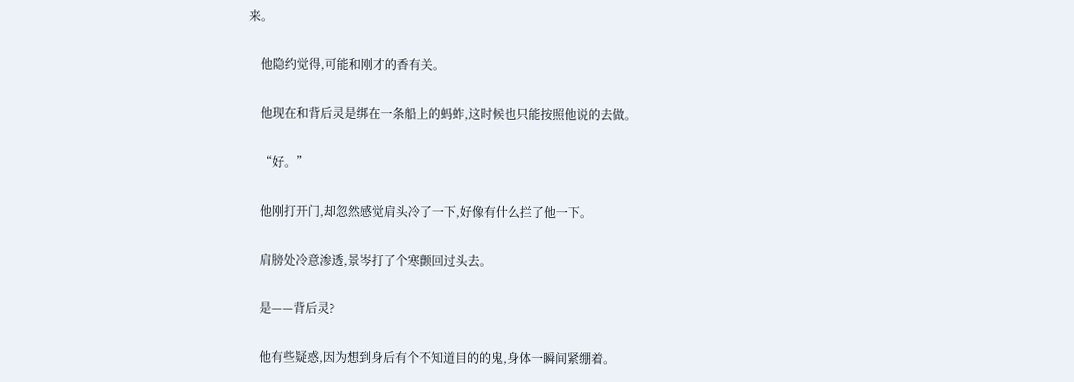来。

    他隐约觉得,可能和刚才的香有关。

    他现在和背后灵是绑在一条船上的蚂蚱,这时候也只能按照他说的去做。

    “好。”

    他刚打开门,却忽然感觉肩头冷了一下,好像有什么拦了他一下。

    肩膀处冷意渗透,景岑打了个寒颤回过头去。

    是——背后灵?

    他有些疑惑,因为想到身后有个不知道目的的鬼,身体一瞬间紧绷着。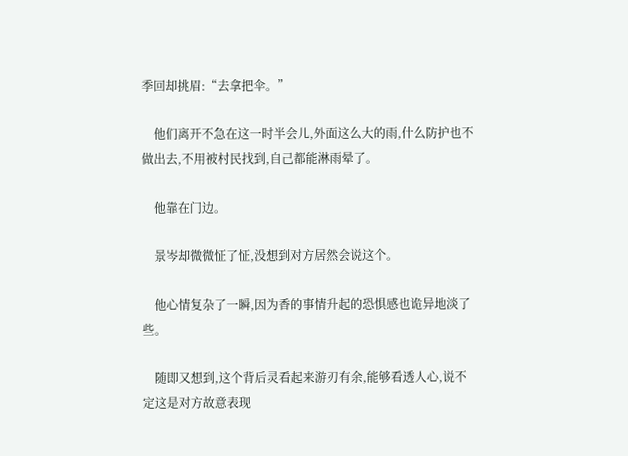季回却挑眉:“去拿把伞。”

    他们离开不急在这一时半会儿,外面这么大的雨,什么防护也不做出去,不用被村民找到,自己都能淋雨晕了。

    他靠在门边。

    景岑却微微怔了怔,没想到对方居然会说这个。

    他心情复杂了一瞬,因为香的事情升起的恐惧感也诡异地淡了些。

    随即又想到,这个背后灵看起来游刃有余,能够看透人心,说不定这是对方故意表现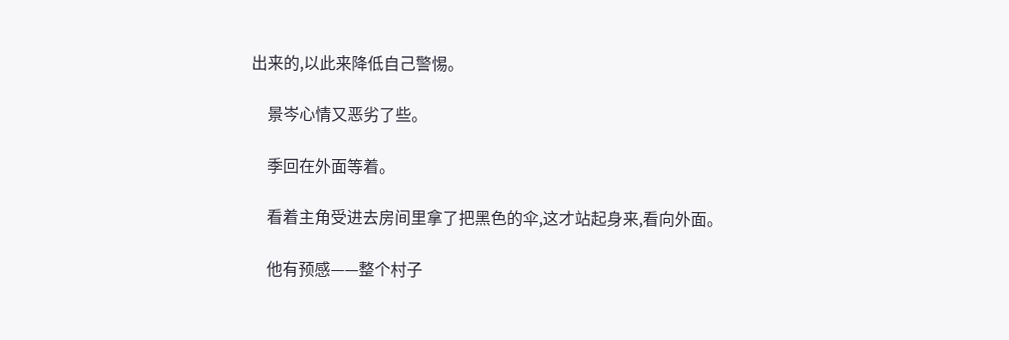出来的,以此来降低自己警惕。

    景岑心情又恶劣了些。

    季回在外面等着。

    看着主角受进去房间里拿了把黑色的伞,这才站起身来,看向外面。

    他有预感——整个村子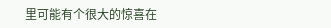里可能有个很大的惊喜在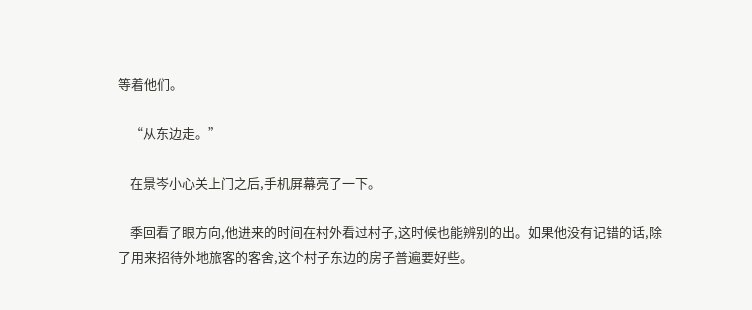等着他们。

    “从东边走。”

    在景岑小心关上门之后,手机屏幕亮了一下。

    季回看了眼方向,他进来的时间在村外看过村子,这时候也能辨别的出。如果他没有记错的话,除了用来招待外地旅客的客舍,这个村子东边的房子普遍要好些。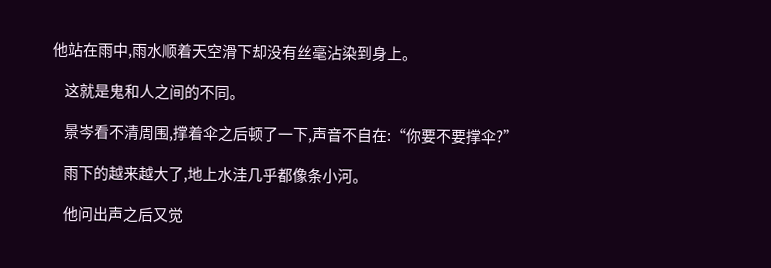他站在雨中,雨水顺着天空滑下却没有丝毫沾染到身上。

    这就是鬼和人之间的不同。

    景岑看不清周围,撑着伞之后顿了一下,声音不自在:“你要不要撑伞?”

    雨下的越来越大了,地上水洼几乎都像条小河。

    他问出声之后又觉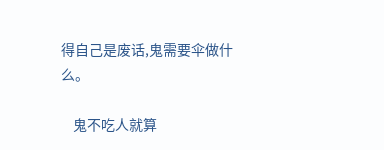得自己是废话,鬼需要伞做什么。

    鬼不吃人就算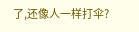了,还像人一样打伞?